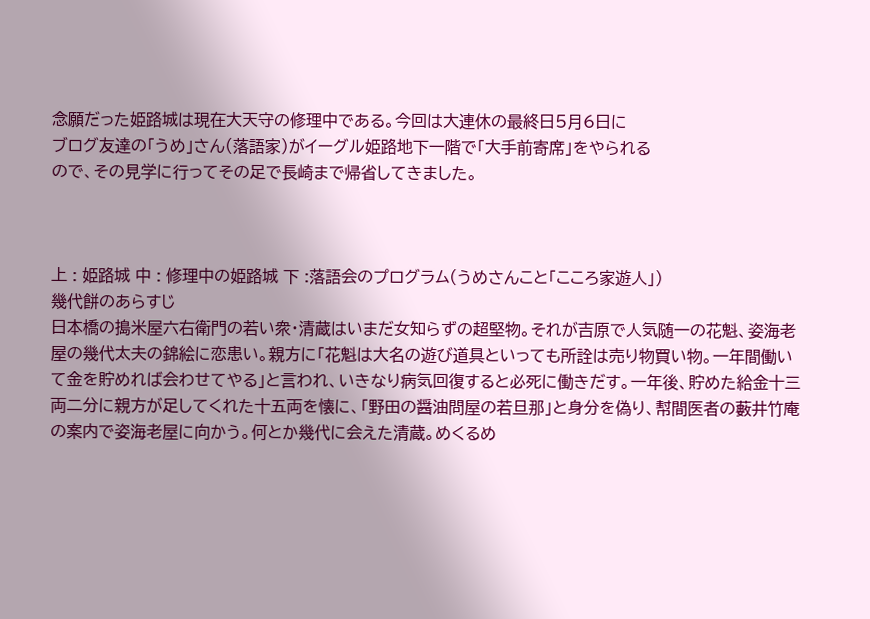念願だった姫路城は現在大天守の修理中である。今回は大連休の最終日5月6日に
ブログ友達の「うめ」さん(落語家)がイーグル姫路地下一階で「大手前寄席」をやられる
ので、その見学に行ってその足で長崎まで帰省してきました。



上 : 姫路城 中 : 修理中の姫路城 下 :落語会のプログラム(うめさんこと「こころ家遊人」)
幾代餅のあらすじ
日本橋の搗米屋六右衛門の若い衆・清蔵はいまだ女知らずの超堅物。それが吉原で人気随一の花魁、姿海老屋の幾代太夫の錦絵に恋患い。親方に「花魁は大名の遊び道具といっても所詮は売り物買い物。一年間働いて金を貯めれば会わせてやる」と言われ、いきなり病気回復すると必死に働きだす。一年後、貯めた給金十三両二分に親方が足してくれた十五両を懐に、「野田の醤油問屋の若旦那」と身分を偽り、幇間医者の藪井竹庵の案内で姿海老屋に向かう。何とか幾代に会えた清蔵。めくるめ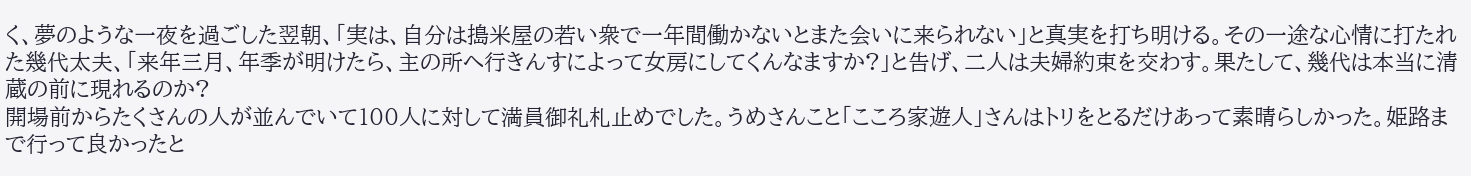く、夢のような一夜を過ごした翌朝、「実は、自分は搗米屋の若い衆で一年間働かないとまた会いに来られない」と真実を打ち明ける。その一途な心情に打たれた幾代太夫、「来年三月、年季が明けたら、主の所へ行きんすによって女房にしてくんなますか?」と告げ、二人は夫婦約束を交わす。果たして、幾代は本当に清蔵の前に現れるのか?
開場前からたくさんの人が並んでいて100人に対して満員御礼札止めでした。うめさんこと「こころ家遊人」さんはトリをとるだけあって素晴らしかった。姫路まで行って良かったと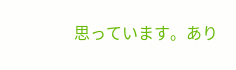思っています。あり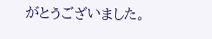がとうございました。